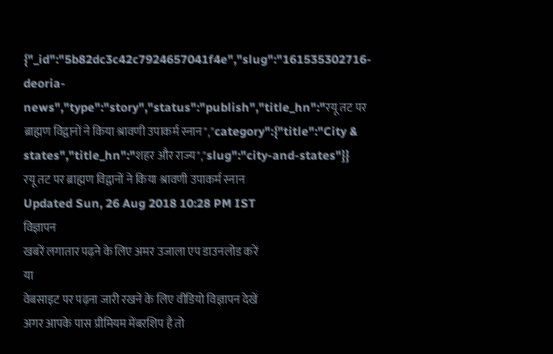{"_id":"5b82dc3c42c7924657041f4e","slug":"161535302716-deoria-news","type":"story","status":"publish","title_hn":"रयू तट पर ब्राह्मण विद्वानों ने किया श्रावणी उपाकर्म स्नान","category":{"title":"City & states","title_hn":"शहर और राज्य","slug":"city-and-states"}}
रयू तट पर ब्राह्मण विद्वानों ने किया श्रावणी उपाकर्म स्नान
Updated Sun, 26 Aug 2018 10:28 PM IST
विज्ञापन
खबरें लगातार पढ़ने के लिए अमर उजाला एप डाउनलोड करें
या
वेबसाइट पर पढ़ना जारी रखने के लिए वीडियो विज्ञापन देखें
अगर आपके पास प्रीमियम मेंबरशिप है तो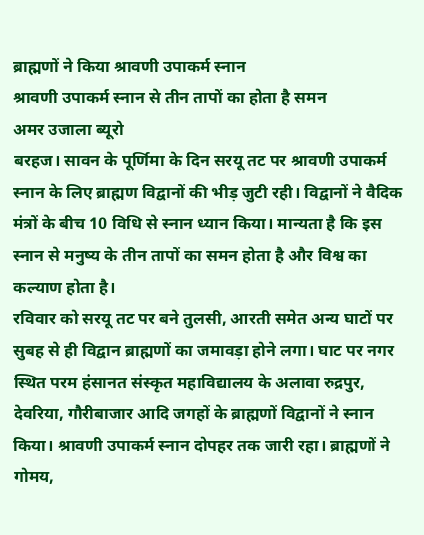ब्राह्मणों ने किया श्रावणी उपाकर्म स्नान
श्रावणी उपाकर्म स्नान से तीन तापों का होता है समन
अमर उजाला ब्यूरो
बरहज। सावन के पूर्णिमा के दिन सरयू तट पर श्रावणी उपाकर्म स्नान के लिए ब्राह्मण विद्वानों की भीड़ जुटी रही। विद्वानों ने वैदिक मंत्रों के बीच 10 विधि से स्नान ध्यान किया। मान्यता है कि इस स्नान से मनुष्य के तीन तापों का समन होता है और विश्व का कल्याण होता है।
रविवार को सरयू तट पर बने तुलसी, आरती समेत अन्य घाटों पर सुबह से ही विद्वान ब्राह्मणों का जमावड़ा होने लगा। घाट पर नगर स्थित परम हंसानत संस्कृत महाविद्यालय के अलावा रुद्रपुर, देवरिया, गौरीबाजार आदि जगहों के ब्राह्मणों विद्वानों ने स्नान किया। श्रावणी उपाकर्म स्नान दोपहर तक जारी रहा। ब्राह्मणों ने गोमय,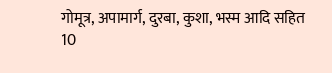गोमूत्र, अपामार्ग, दुरबा, कुशा, भस्म आदि सहित 10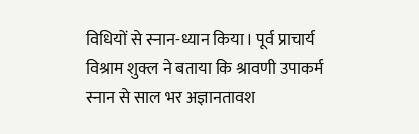विधियों से स्नान-ध्यान किया। पूर्व प्राचार्य विश्राम शुक्ल ने बताया कि श्रावणी उपाकर्म स्नान से साल भर अज्ञानतावश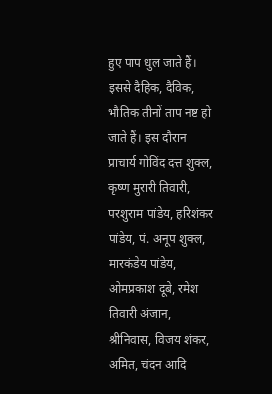हुए पाप धुल जाते हैं। इससे दैहिक, दैविक, भौतिक तीनों ताप नष्ट हो जाते हैं। इस दौरान प्राचार्य गोविंद दत्त शुक्ल, कृष्ण मुरारी तिवारी, परशुराम पांडेय, हरिशंकर पांडेय, पं. अनूप शुक्ल, मारकंडेय पांडेय, ओमप्रकाश दूबे, रमेश तिवारी अंजान, श्रीनिवास, विजय शंकर, अमित, चंदन आदि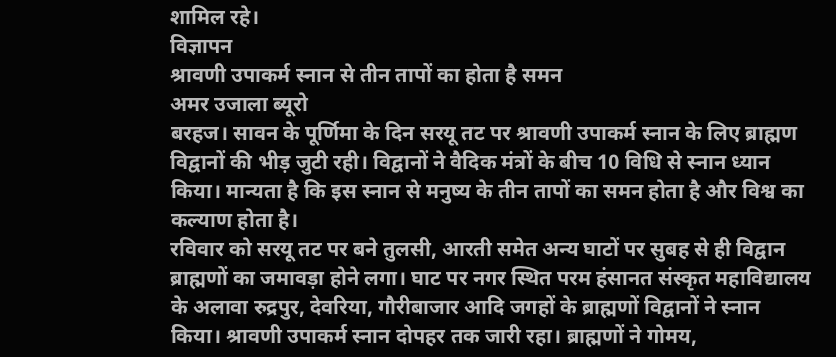शामिल रहे।
विज्ञापन
श्रावणी उपाकर्म स्नान से तीन तापों का होता है समन
अमर उजाला ब्यूरो
बरहज। सावन के पूर्णिमा के दिन सरयू तट पर श्रावणी उपाकर्म स्नान के लिए ब्राह्मण विद्वानों की भीड़ जुटी रही। विद्वानों ने वैदिक मंत्रों के बीच 10 विधि से स्नान ध्यान किया। मान्यता है कि इस स्नान से मनुष्य के तीन तापों का समन होता है और विश्व का कल्याण होता है।
रविवार को सरयू तट पर बने तुलसी, आरती समेत अन्य घाटों पर सुबह से ही विद्वान ब्राह्मणों का जमावड़ा होने लगा। घाट पर नगर स्थित परम हंसानत संस्कृत महाविद्यालय के अलावा रुद्रपुर, देवरिया, गौरीबाजार आदि जगहों के ब्राह्मणों विद्वानों ने स्नान किया। श्रावणी उपाकर्म स्नान दोपहर तक जारी रहा। ब्राह्मणों ने गोमय,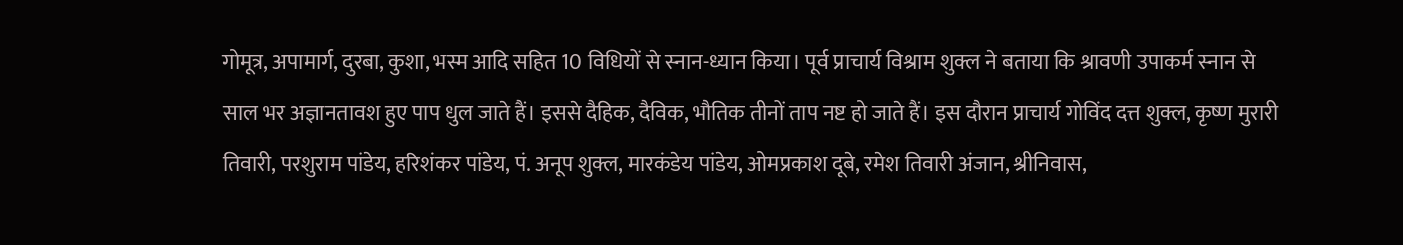गोमूत्र, अपामार्ग, दुरबा, कुशा, भस्म आदि सहित 10 विधियों से स्नान-ध्यान किया। पूर्व प्राचार्य विश्राम शुक्ल ने बताया कि श्रावणी उपाकर्म स्नान से साल भर अज्ञानतावश हुए पाप धुल जाते हैं। इससे दैहिक, दैविक, भौतिक तीनों ताप नष्ट हो जाते हैं। इस दौरान प्राचार्य गोविंद दत्त शुक्ल, कृष्ण मुरारी तिवारी, परशुराम पांडेय, हरिशंकर पांडेय, पं. अनूप शुक्ल, मारकंडेय पांडेय, ओमप्रकाश दूबे, रमेश तिवारी अंजान, श्रीनिवास,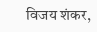विजय शंकर,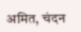अमित, चंदन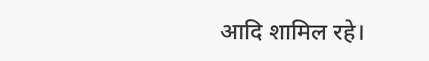आदि शामिल रहे।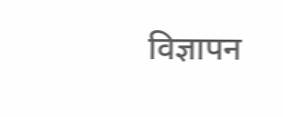विज्ञापन